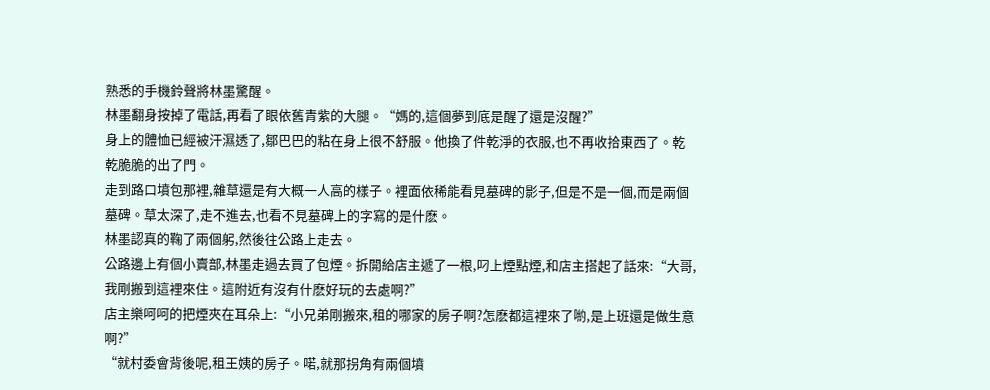熟悉的手機鈴聲將林墨驚醒。
林墨翻身按掉了電話,再看了眼依舊青紫的大腿。“媽的,這個夢到底是醒了還是沒醒?”
身上的體恤已經被汗濕透了,鄒巴巴的粘在身上很不舒服。他換了件乾淨的衣服,也不再收拾東西了。乾乾脆脆的出了門。
走到路口墳包那裡,雜草還是有大概一人高的樣子。裡面依稀能看見墓碑的影子,但是不是一個,而是兩個墓碑。草太深了,走不進去,也看不見墓碑上的字寫的是什麽。
林墨認真的鞠了兩個躬,然後往公路上走去。
公路邊上有個小賣部,林墨走過去買了包煙。拆開給店主遞了一根,叼上煙點煙,和店主搭起了話來:“大哥,我剛搬到這裡來住。這附近有沒有什麽好玩的去處啊?”
店主樂呵呵的把煙夾在耳朵上:“小兄弟剛搬來,租的哪家的房子啊?怎麽都這裡來了喲,是上班還是做生意啊?”
“就村委會背後呢,租王姨的房子。喏,就那拐角有兩個墳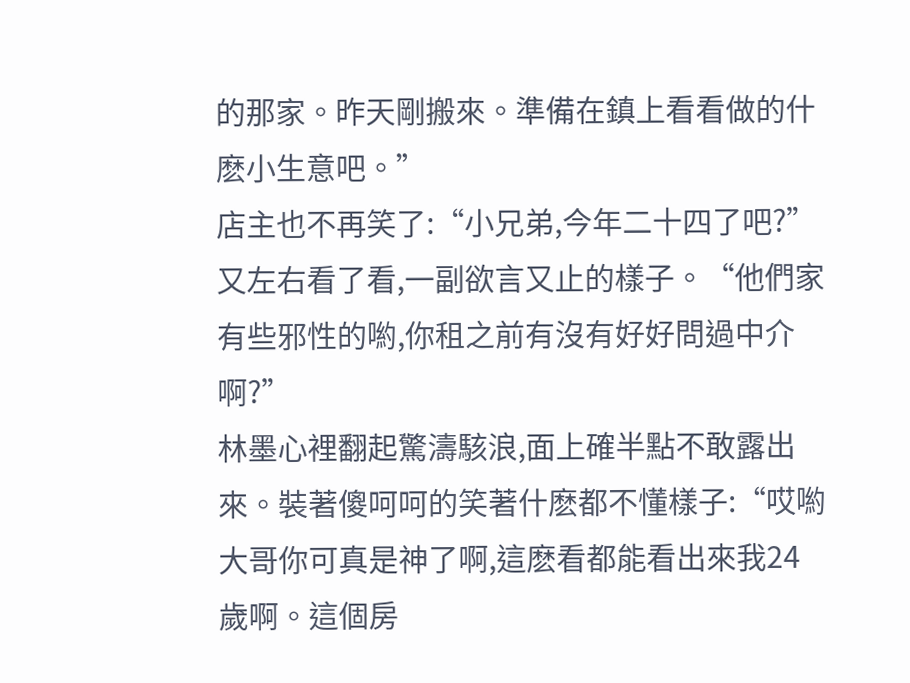的那家。昨天剛搬來。準備在鎮上看看做的什麽小生意吧。”
店主也不再笑了:“小兄弟,今年二十四了吧?”又左右看了看,一副欲言又止的樣子。“他們家有些邪性的喲,你租之前有沒有好好問過中介啊?”
林墨心裡翻起驚濤駭浪,面上確半點不敢露出來。裝著傻呵呵的笑著什麽都不懂樣子:“哎喲大哥你可真是神了啊,這麽看都能看出來我24歲啊。這個房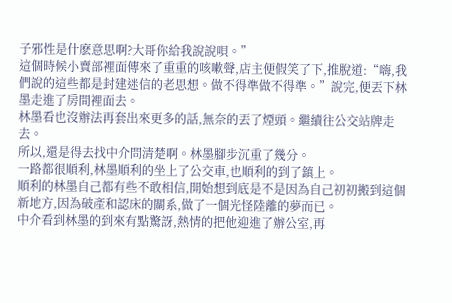子邪性是什麽意思啊?大哥你給我說說唄。”
這個時候小賣部裡面傳來了重重的咳嗽聲,店主便假笑了下,推脫道:“嗨,我們說的這些都是封建迷信的老思想。做不得準做不得準。”說完,便丟下林墨走進了房間裡面去。
林墨看也沒辦法再套出來更多的話,無奈的丟了煙頭。繼續往公交站牌走去。
所以,還是得去找中介問清楚啊。林墨腳步沉重了幾分。
一路都很順利,林墨順利的坐上了公交車,也順利的到了鎮上。
順利的林墨自己都有些不敢相信,開始想到底是不是因為自己初初搬到這個新地方,因為破產和認床的關系,做了一個光怪陸離的夢而已。
中介看到林墨的到來有點驚訝,熱情的把他迎進了辦公室,再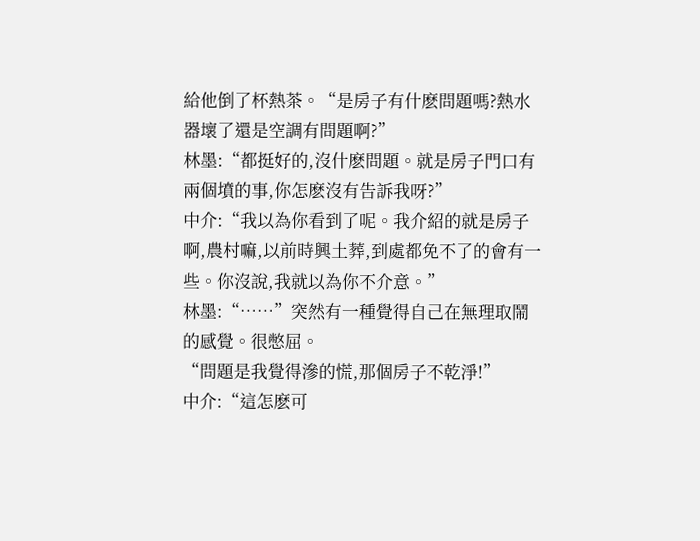給他倒了杯熱茶。“是房子有什麽問題嗎?熱水器壞了還是空調有問題啊?”
林墨:“都挺好的,沒什麽問題。就是房子門口有兩個墳的事,你怎麽沒有告訴我呀?”
中介:“我以為你看到了呢。我介紹的就是房子啊,農村嘛,以前時興土葬,到處都免不了的會有一些。你沒說,我就以為你不介意。”
林墨:“……”突然有一種覺得自己在無理取鬧的感覺。很憋屈。
“問題是我覺得滲的慌,那個房子不乾淨!”
中介:“這怎麽可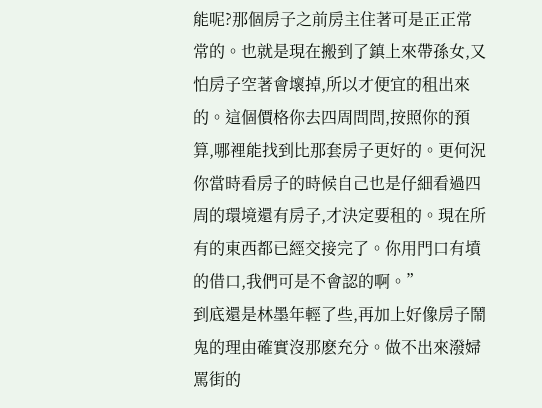能呢?那個房子之前房主住著可是正正常常的。也就是現在搬到了鎮上來帶孫女,又怕房子空著會壞掉,所以才便宜的租出來的。這個價格你去四周問問,按照你的預算,哪裡能找到比那套房子更好的。更何況你當時看房子的時候自己也是仔細看過四周的環境還有房子,才決定要租的。現在所有的東西都已經交接完了。你用門口有墳的借口,我們可是不會認的啊。”
到底還是林墨年輕了些,再加上好像房子鬧鬼的理由確實沒那麽充分。做不出來潑婦罵街的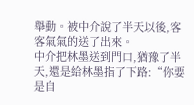舉動。被中介說了半天以後,客客氣氣的送了出來。
中介把林墨送到門口,猶豫了半天,還是給林墨指了下路:“你要是自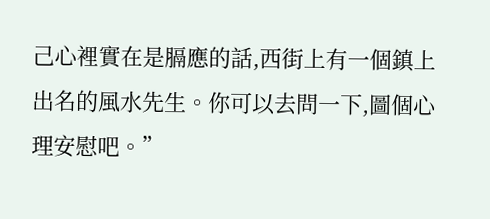己心裡實在是膈應的話,西街上有一個鎮上出名的風水先生。你可以去問一下,圖個心理安慰吧。”